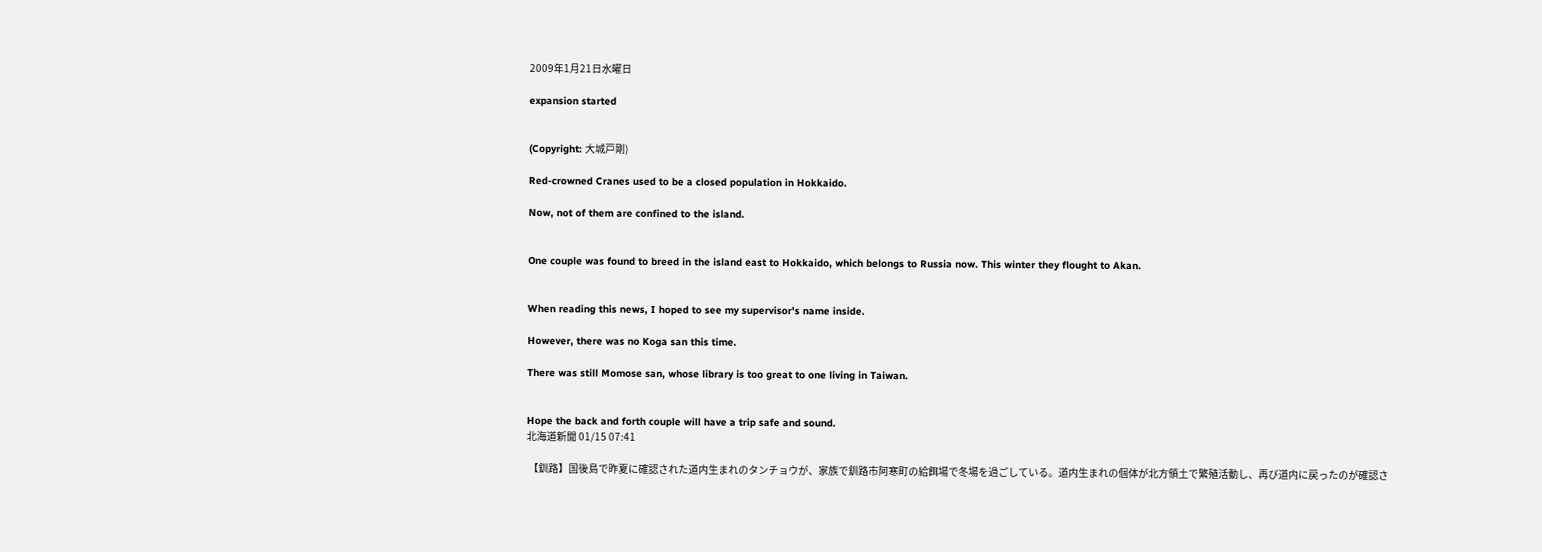2009年1月21日水曜日

expansion started


(Copyright: 大城戸剛)

Red-crowned Cranes used to be a closed population in Hokkaido.

Now, not of them are confined to the island.


One couple was found to breed in the island east to Hokkaido, which belongs to Russia now. This winter they flought to Akan.


When reading this news, I hoped to see my supervisor's name inside.

However, there was no Koga san this time.

There was still Momose san, whose library is too great to one living in Taiwan.


Hope the back and forth couple will have a trip safe and sound.
北海道新聞 01/15 07:41

 【釧路】国後島で昨夏に確認された道内生まれのタンチョウが、家族で釧路市阿寒町の給餌場で冬場を過ごしている。道内生まれの個体が北方領土で繁殖活動し、再び道内に戻ったのが確認さ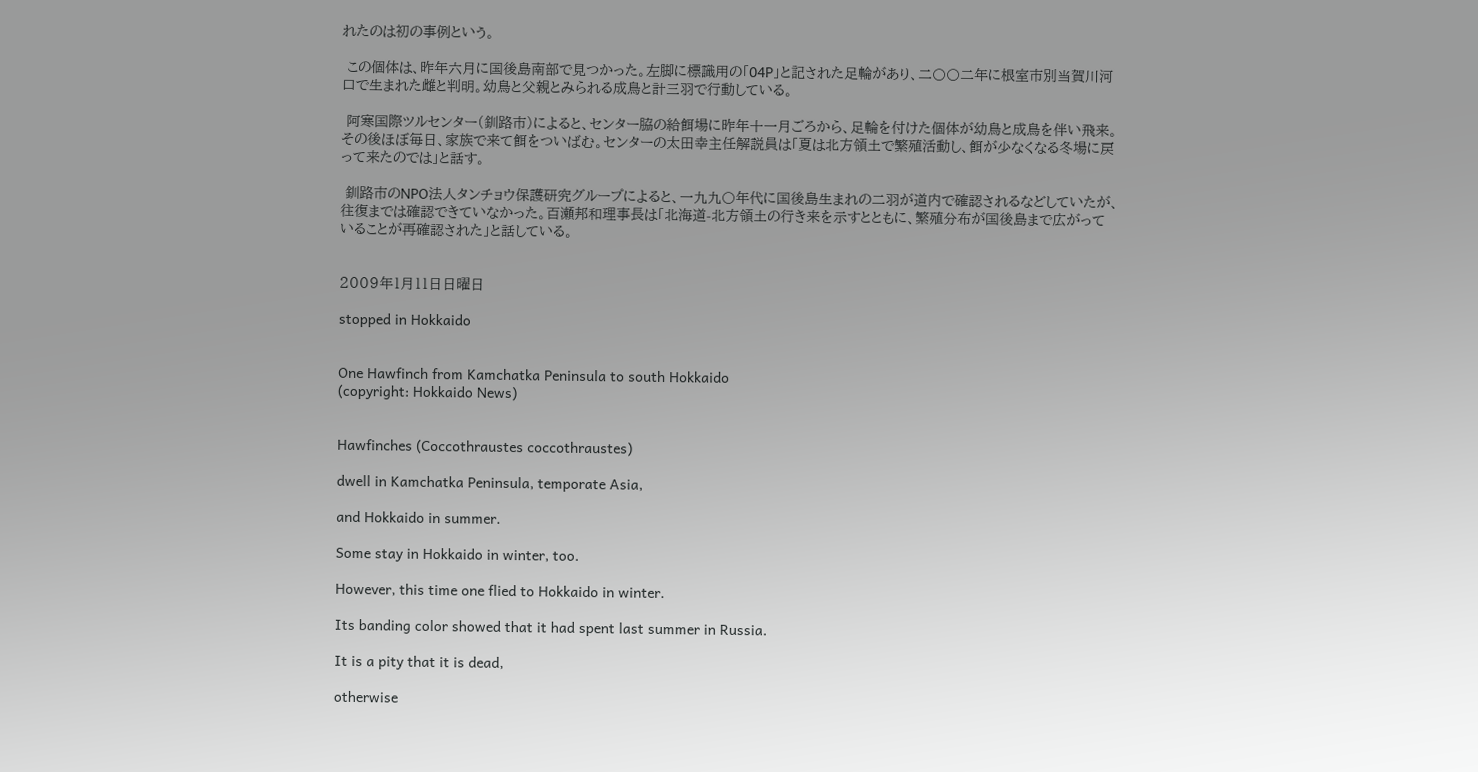れたのは初の事例という。

 この個体は、昨年六月に国後島南部で見つかった。左脚に標識用の「04P」と記された足輪があり、二〇〇二年に根室市別当賀川河口で生まれた雌と判明。幼鳥と父親とみられる成鳥と計三羽で行動している。

 阿寒国際ツルセンター(釧路市)によると、センター脇の給餌場に昨年十一月ごろから、足輪を付けた個体が幼鳥と成鳥を伴い飛来。その後ほぼ毎日、家族で来て餌をついばむ。センターの太田幸主任解説員は「夏は北方領土で繁殖活動し、餌が少なくなる冬場に戻って来たのでは」と話す。

 釧路市のNPO法人タンチョウ保護研究グループによると、一九九〇年代に国後島生まれの二羽が道内で確認されるなどしていたが、往復までは確認できていなかった。百瀬邦和理事長は「北海道-北方領土の行き来を示すとともに、繁殖分布が国後島まで広がっていることが再確認された」と話している。


2009年1月11日日曜日

stopped in Hokkaido


One Hawfinch from Kamchatka Peninsula to south Hokkaido
(copyright: Hokkaido News)


Hawfinches (Coccothraustes coccothraustes)

dwell in Kamchatka Peninsula, temporate Asia,

and Hokkaido in summer.

Some stay in Hokkaido in winter, too.

However, this time one flied to Hokkaido in winter.

Its banding color showed that it had spent last summer in Russia.

It is a pity that it is dead,

otherwise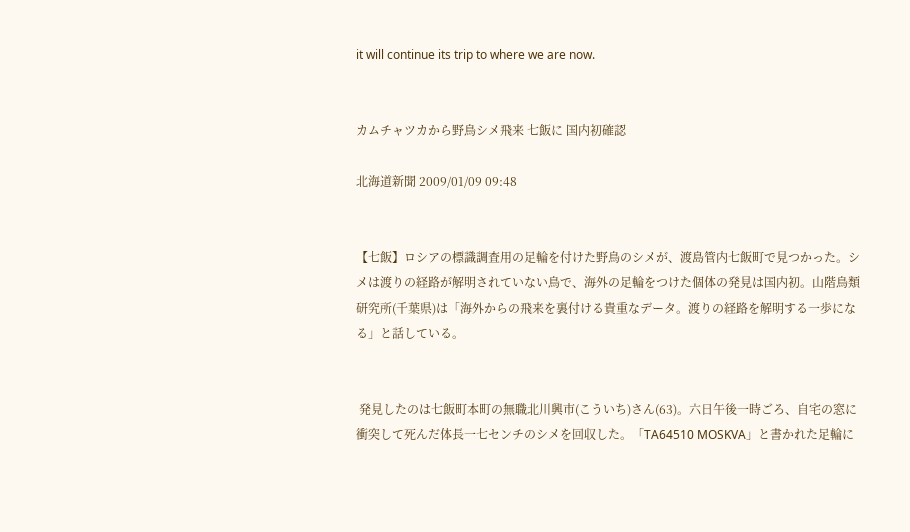it will continue its trip to where we are now.


カムチャツカから野鳥シメ飛来 七飯に 国内初確認

北海道新聞 2009/01/09 09:48


【七飯】ロシアの標識調査用の足輪を付けた野鳥のシメが、渡島管内七飯町で見つかった。シメは渡りの経路が解明されていない鳥で、海外の足輪をつけた個体の発見は国内初。山階鳥類研究所(千葉県)は「海外からの飛来を裏付ける貴重なデータ。渡りの経路を解明する一歩になる」と話している。


 発見したのは七飯町本町の無職北川興市(こういち)さん(63)。六日午後一時ごろ、自宅の窓に衝突して死んだ体長一七センチのシメを回収した。「TA64510 MOSKVA」と書かれた足輪に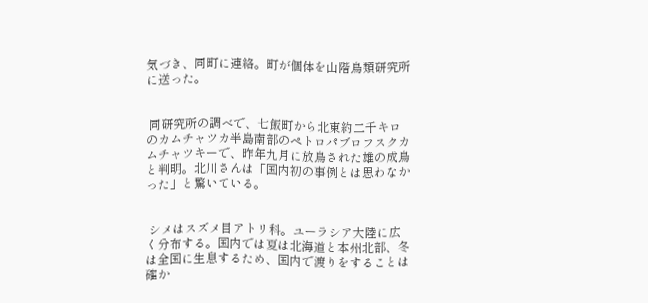気づき、同町に連絡。町が個体を山階鳥類研究所に送った。


 同研究所の調べで、七飯町から北東約二千キロのカムチャツカ半島南部のペトロパブロフスクカムチャツキーで、昨年九月に放鳥された雄の成鳥と判明。北川さんは「国内初の事例とは思わなかった」と驚いている。


 シメはスズメ目アトリ科。ユーラシア大陸に広く分布する。国内では夏は北海道と本州北部、冬は全国に生息するため、国内で渡りをすることは確か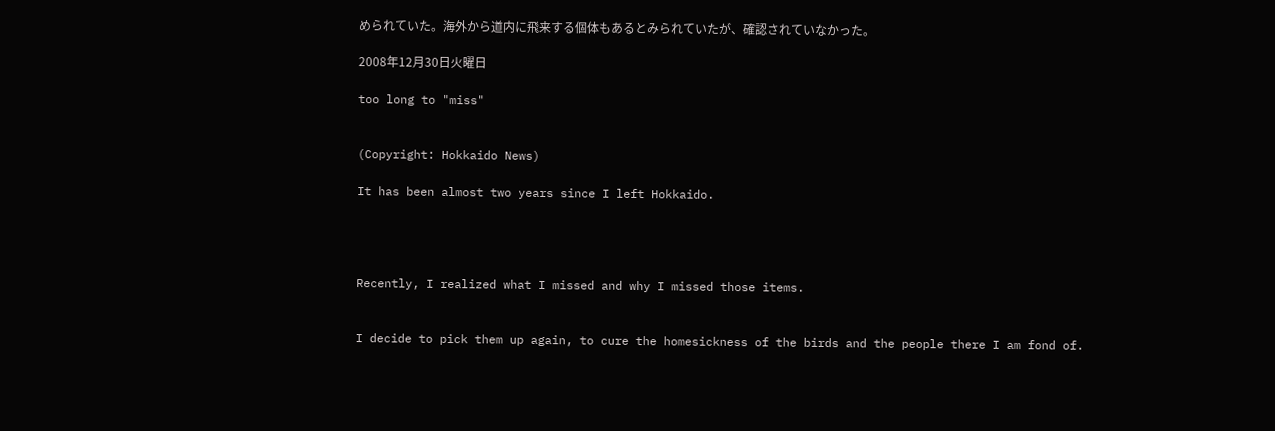められていた。海外から道内に飛来する個体もあるとみられていたが、確認されていなかった。

2008年12月30日火曜日

too long to "miss"


(Copyright: Hokkaido News)

It has been almost two years since I left Hokkaido.




Recently, I realized what I missed and why I missed those items.


I decide to pick them up again, to cure the homesickness of the birds and the people there I am fond of.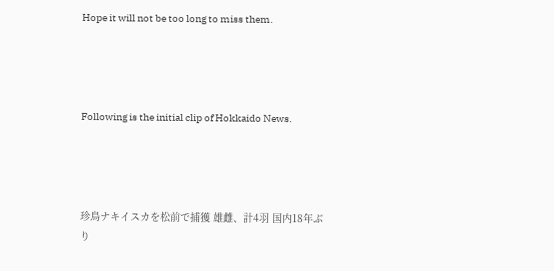Hope it will not be too long to miss them.




Following is the initial clip of Hokkaido News.




珍鳥ナキイスカを松前で捕獲 雄雌、計4羽 国内18年ぶり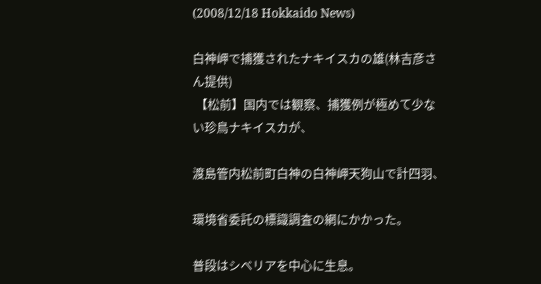(2008/12/18 Hokkaido News)

白神岬で捕獲されたナキイスカの雄(林吉彦さん提供)
 【松前】国内では観察、捕獲例が極めて少ない珍鳥ナキイスカが、

渡島管内松前町白神の白神岬天狗山で計四羽、

環境省委託の標識調査の網にかかった。

普段はシベリアを中心に生息。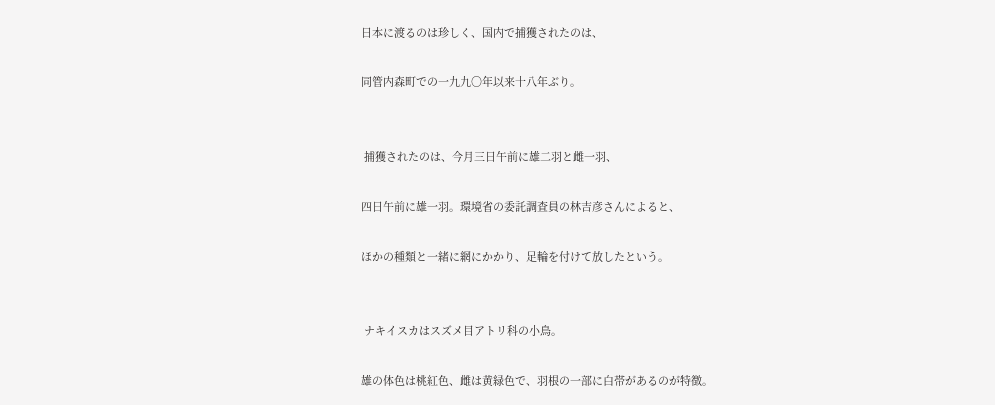日本に渡るのは珍しく、国内で捕獲されたのは、

同管内森町での一九九〇年以来十八年ぶり。


 捕獲されたのは、今月三日午前に雄二羽と雌一羽、

四日午前に雄一羽。環境省の委託調査員の林吉彦さんによると、

ほかの種類と一緒に網にかかり、足輪を付けて放したという。


 ナキイスカはスズメ目アトリ科の小鳥。

雄の体色は桃紅色、雌は黄緑色で、羽根の一部に白帯があるのが特徴。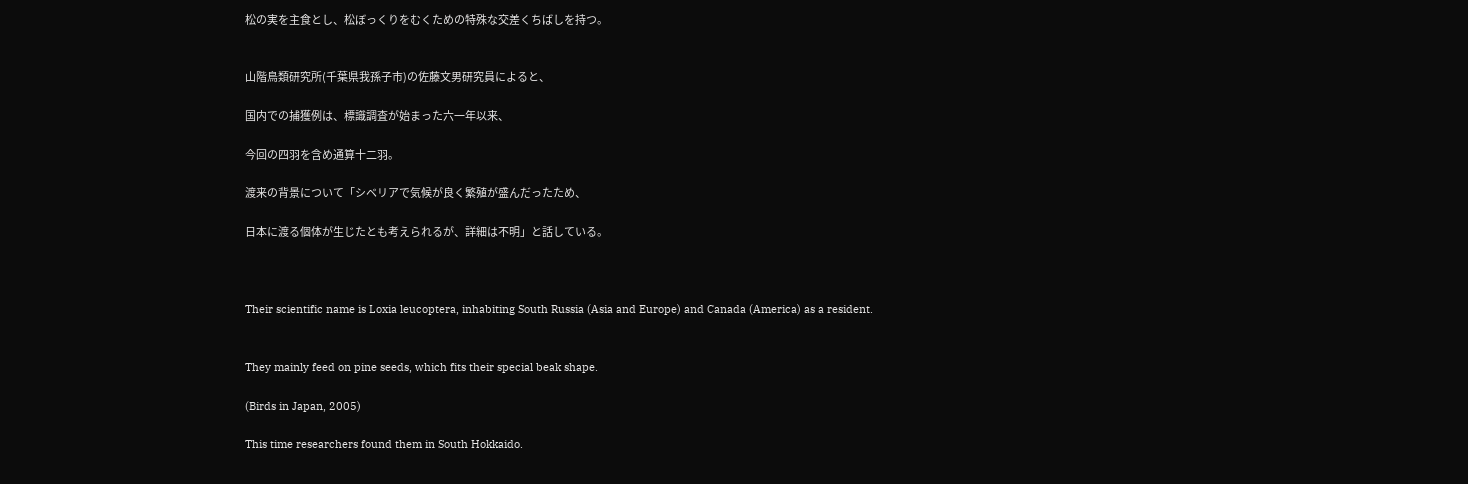松の実を主食とし、松ぼっくりをむくための特殊な交差くちばしを持つ。


山階鳥類研究所(千葉県我孫子市)の佐藤文男研究員によると、

国内での捕獲例は、標識調査が始まった六一年以来、

今回の四羽を含め通算十二羽。

渡来の背景について「シベリアで気候が良く繁殖が盛んだったため、

日本に渡る個体が生じたとも考えられるが、詳細は不明」と話している。



Their scientific name is Loxia leucoptera, inhabiting South Russia (Asia and Europe) and Canada (America) as a resident.


They mainly feed on pine seeds, which fits their special beak shape.

(Birds in Japan, 2005)

This time researchers found them in South Hokkaido.